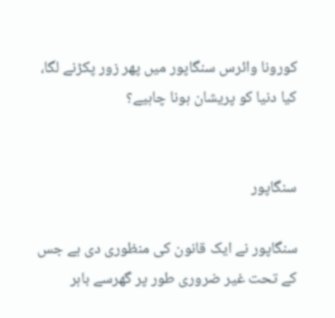کورونا وائرس سنگاپور میں پھر زور پکڑنے لگا، کیا دنیا کو پریشان ہونا چاہیے؟


سنگاپور

سنگاپور نے ایک قانون کی منظوری دی ہے جس کے تحت غیر ضروری طور پر گھرسے باہر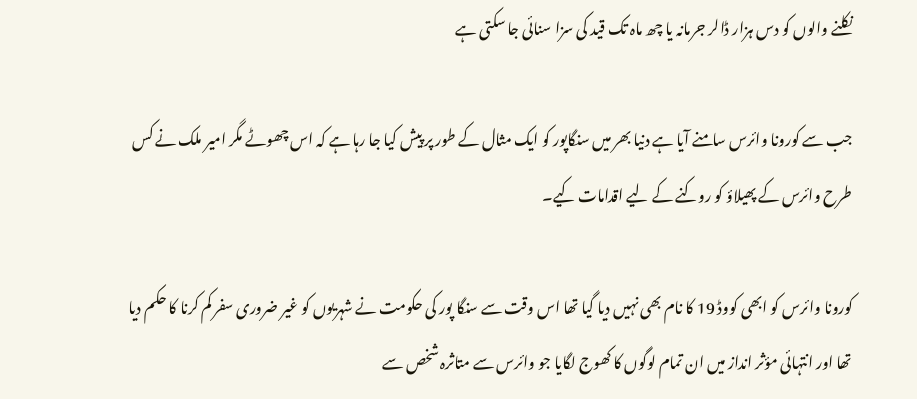نکلنے والوں کو دس ہزار ڈالر جرمانہ یا چھ ماہ تک قید کی سزا سنائی جا سکتی ہے

جب سے کورونا وائرس سامنے آیا ہے دنیا بھر میں سنگاپور کو ایک مثال کے طور پر پیش کیا جا رہا ہے کہ اس چھوٹے مگر امیر ملک نے کس طرح وائرس کے پھیلاؤ کو روکنے کے لیے اقدامات کیے۔

کورونا وائرس کو ابھی کووڈ 19 کا نام بھی نہیں دیا گیا تھا اس وقت سے سنگا پور کی حکومت نے شہریوں کو غیر ضروری سفر کم کرنا کا حکم دیا تھا اور انتہائی مؤثر انداز میں ان تمام لوگوں کا کھوج لگایا جو وائرس سے متاثرہ شخص سے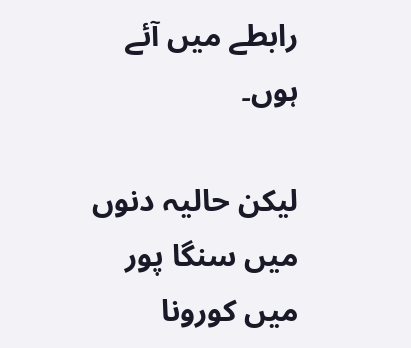رابطے میں آئے ہوں۔

لیکن حالیہ دنوں میں سنگا پور میں کورونا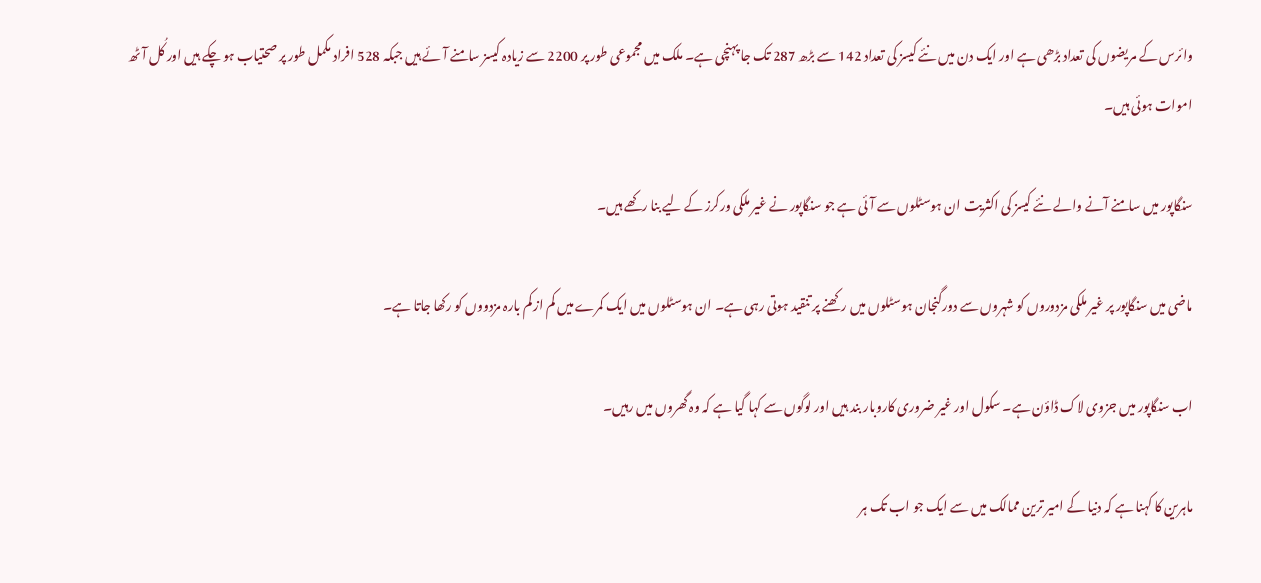وائرس کے مریضوں کی تعداد بڑھی ہے اور ایک دن میں نئے کیسز کی تعداد 142 سے بڑھ 287 تک جا پہنچی ہے۔ ملک میں مجموعی طور پر 2200 سے زیادہ کیسز سامنے آئے ہیں جبکہ 528 افراد مکمل طور پر صحتیاب ہو چکے ہیں اور کُل آٹھ اموات ہوئی ہیں۔

سنگاپور میں سامنے آنے والے نئے کیسز کی اکثریت ان ہوسٹلوں سے آئی ہے جو سنگاپور نے غیر ملکی ورکرز کے لیے بنا رکھے ہیں۔

ماضی میں سنگاپور پر غیر ملکی مزدوروں کو شہروں سے دورگنجان ہوسٹلوں میں رکھنے پر تنقید ہوتی رہی ہے۔ ان ہوسٹلوں میں ایک کمرے میں کم از کم بارہ مزدووں کو رکھا جاتا ہے۔

اب سنگاپور میں جزوی لاک ڈاؤن ہے۔ سکول اور غیر ضروری کاروبار بند ہیں اور لوگوں سے کہا گیا ہے کہ وہ گھروں میں رہیں۔

ماہرین کا کہنا ہے کہ دنیا کے امیر ترین ممالک میں سے ایک جو اب تک ہر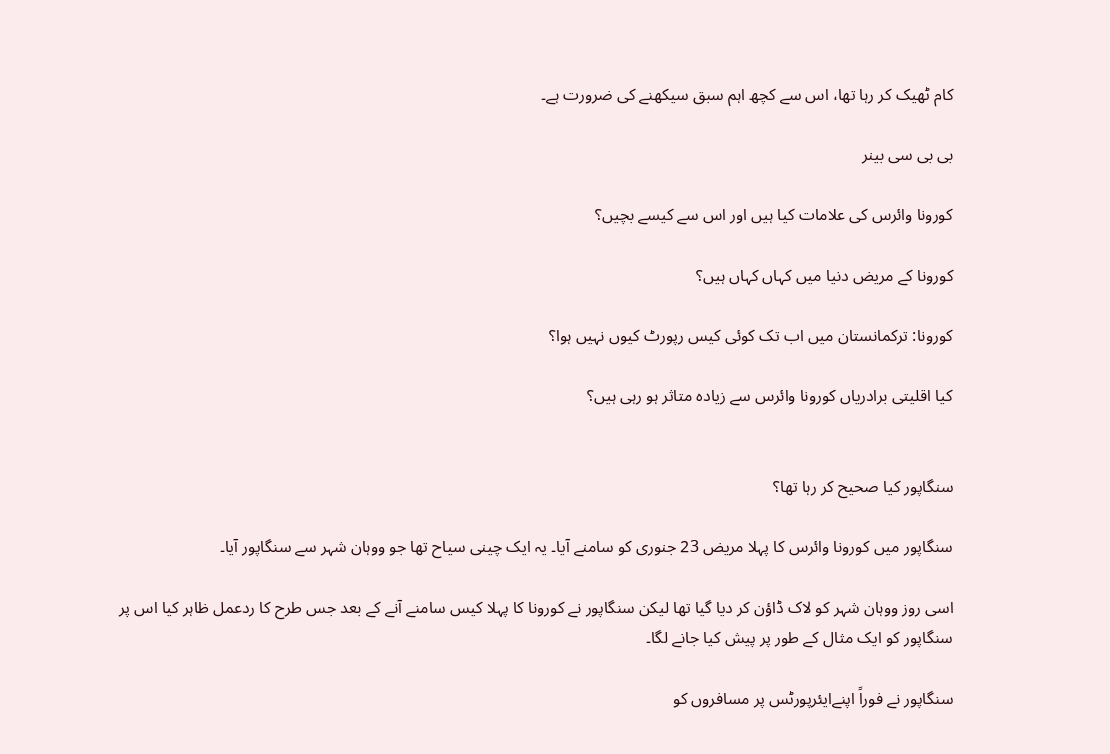کام ٹھیک کر رہا تھا، اس سے کچھ اہم سبق سیکھنے کی ضرورت ہے۔

بی بی سی بینر

کورونا وائرس کی علامات کیا ہیں اور اس سے کیسے بچیں؟

کورونا کے مریض دنیا میں کہاں کہاں ہیں؟

کورونا: ترکمانستان میں اب تک کوئی کیس رپورٹ کیوں نہیں ہوا؟

کیا اقلیتی برادریاں کورونا وائرس سے زیادہ متاثر ہو رہی ہیں؟


سنگاپور کیا صحیح کر رہا تھا؟

سنگاپور میں کورونا وائرس کا پہلا مریض 23 جنوری کو سامنے آیا۔ یہ ایک چینی سیاح تھا جو ووہان شہر سے سنگاپور آیا۔

اسی روز ووہان شہر کو لاک ڈاؤن کر دیا گیا تھا لیکن سنگاپور نے کورونا کا پہلا کیس سامنے آنے کے بعد جس طرح کا ردعمل ظاہر کیا اس پر سنگاپور کو ایک مثال کے طور پر پیش کیا جانے لگا۔

سنگاپور نے فوراً اپنےایئرپورٹس پر مسافروں کو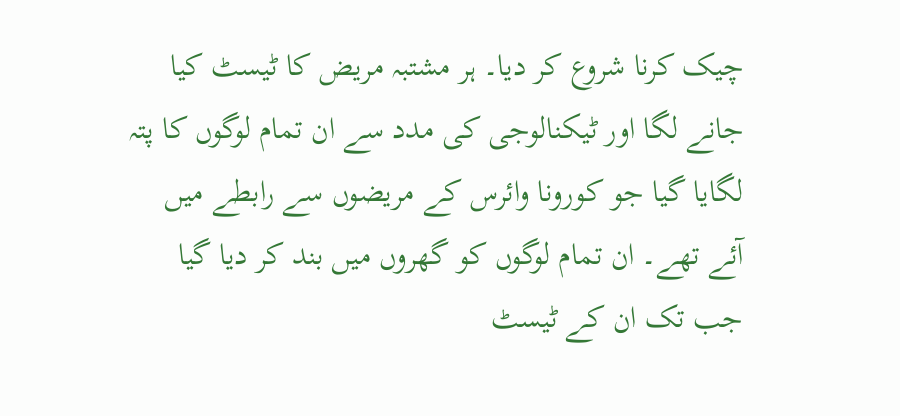چیک کرنا شروع کر دیا۔ ہر مشتبہ مریض کا ٹیسٹ کیا جانے لگا اور ٹیکنالوجی کی مدد سے ان تمام لوگوں کا پتہ لگایا گیا جو کورونا وائرس کے مریضوں سے رابطے میں آئے تھے۔ ان تمام لوگوں کو گھروں میں بند کر دیا گیا جب تک ان کے ٹیسٹ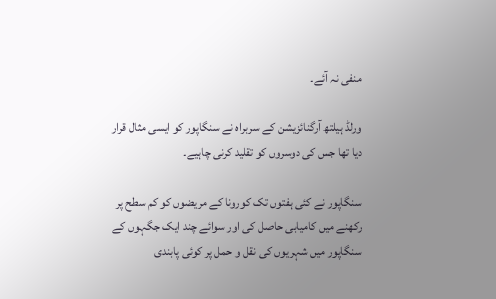منفی نہ آئے۔

ورلڈ ہیلتھ آرگنائزیشن کے سربراہ نے سنگاپور کو ایسی مثال قرار دیا تھا جس کی دوسروں کو تقلید کرنی چاہیے۔

سنگاپور نے کئی ہفتوں تک کورونا کے مریضوں کو کم سطح پر رکھنے میں کامیابی حاصل کی اور سوائے چند ایک جگہوں کے سنگاپور میں شہریوں کی نقل و حمل پر کوئی پابندی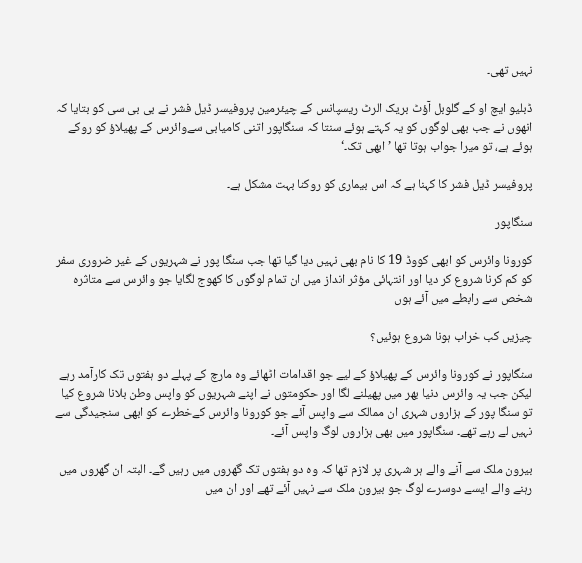نہیں تھی۔

ڈبلیو ایچ او کے گلوبل آؤٹ بریک الرٹ ریسپانس کے چیئرمین پروفیسر ڈیل فشر نے بی بی سی کو بتایا کہ انھوں نے جب بھی لوگوں کو یہ کہتے ہوئے سنتا کہ سنگاپور اتنی کامیابی سےوائرس کے پھیلاؤ کو روکے ہوئے ہے، تو میرا جواب ہوتا تھا ’ابھی تک۔‘

پروفیسر ڈیل فشر کا کہنا ہے کہ اس بیماری کو روکنا بہت مشکل ہے۔

سنگاپور

کورونا وائرس کو ابھی کووڈ 19 کا نام بھی نہیں دیا گیا تھا جب سنگا پور نے شہریوں کے غیر ضروری سفر کو کم کرنا شروع کر دیا اور انتہائی مؤثر انداز میں ان تمام لوگوں کا کھوج لگایا جو وائرس سے متاثرہ شخص سے رابطے میں آئے ہوں

چیزیں کب خراب ہونا شروع ہوئیں؟

سنگاپور نے کورونا وائرس کے پھیلاؤ کے لیے جو اقدامات اٹھائے وہ مارچ کے پہلے دو ہفتوں تک کارآمد رہے لیکن جب یہ وائرس دنیا بھر میں پھیلنے لگا اور حکومتوں نے اپنے شہریوں کو واپس وطن بلانا شروع کیا تو سنگا پور کے ہزاروں شہری ان ممالک سے واپس آئے جو کورونا وائرس کےخطرے کو ابھی سنجیدگی سے نہیں لے رہے تھے۔ سنگاپور میں بھی ہزاروں لوگ واپس آئے۔

بیرون ملک سے آنے والے ہر شہری پر لازم تھا کہ وہ دو ہفتوں تک گھروں میں رہیں گے۔ البتہ ان گھروں میں رہنے والے ایسے دوسرے لوگ جو بیرون ملک سے نہیں آئے تھے اور ان میں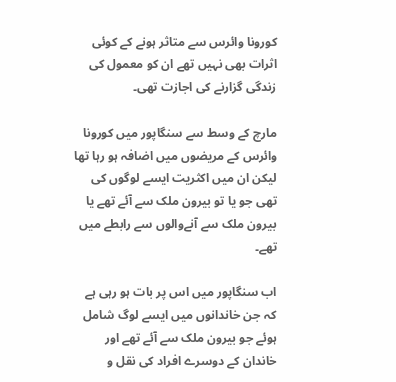کورونا وائرس سے متاثر ہونے کے کوئی اثرات بھی نہیں تھے ان کو معمول کی زندگی گزارنے کی اجازت تھی۔

مارچ کے وسط سے سنگاپور میں کورونا وائرس کے مریضوں میں اضافہ ہو رہا تھا لیکن ان میں اکثریت ایسے لوگوں کی تھی جو یا تو بیرون ملک سے آئے تھے یا بیرون ملک سے آنےوالوں سے رابطے میں تھے۔

اب سنگاپور میں اس پر بات ہو رہی ہے کہ جن خاندانوں میں ایسے لوگ شامل ہوئے جو بیرون ملک سے آئے تھے اور خاندان کے دوسرے افراد کی نقل و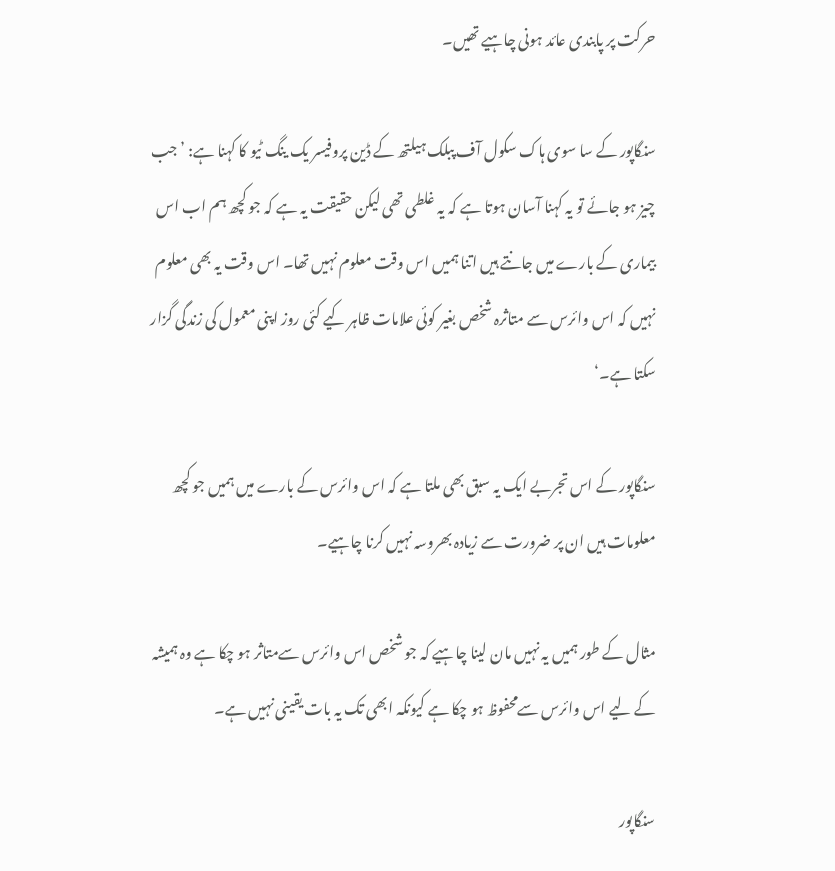حرکت پر پابندی عائد ہونی چاہیے تھیں۔

سنگاپور کے سا سوی ہاک سکول آف پبلک ہیلتھ کے ڈین پروفیسر یک ینگ ٹیو کا کہنا ہے: ’جب چیز ہو جائے تو یہ کہنا آسان ہوتا ہے کہ یہ غلطی تھی لیکن حقیقت یہ ہے کہ جو کچھ ہم اب اس بیماری کے بارے میں جانتے ہیں اتنا ہمیں اس وقت معلوم نہیں تھا۔ اس وقت یہ بھی معلوم نہیں کہ اس وائرس سے متاثرہ شخص بغیر کوئی علامات ظاہر کیے کئی روز اپنی معمول کی زندگی گزار سکتا ہے۔‘

سنگاپور کے اس تجربے ایک یہ سبق بھی ملتا ہے کہ اس وائرس کے بارے میں ہمیں جو کچھ معلومات ہیں ان پر ضرورت سے زیادہ بھروسہ نہیں کرنا چاہیے۔

مثال کے طور ہمیں یہ نہیں مان لینا چاہیے کہ جو شخص اس وائرس سےمتاثر ہو چکا ہے وہ ہمیشہ کے لیے اس وائرس سےمحفوظ ہو چکا ہے کیونکہ ابھی تک یہ بات یقینی نہیں ہے۔

سنگاپور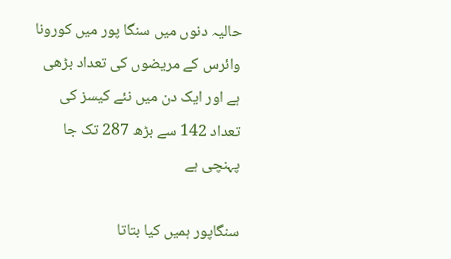حالیہ دنوں میں سنگا پور میں کورونا وائرس کے مریضوں کی تعداد بڑھی ہے اور ایک دن میں نئے کیسز کی تعداد 142 سے بڑھ 287 تک جا پہنچی ہے

سنگاپور ہمیں کیا بتاتا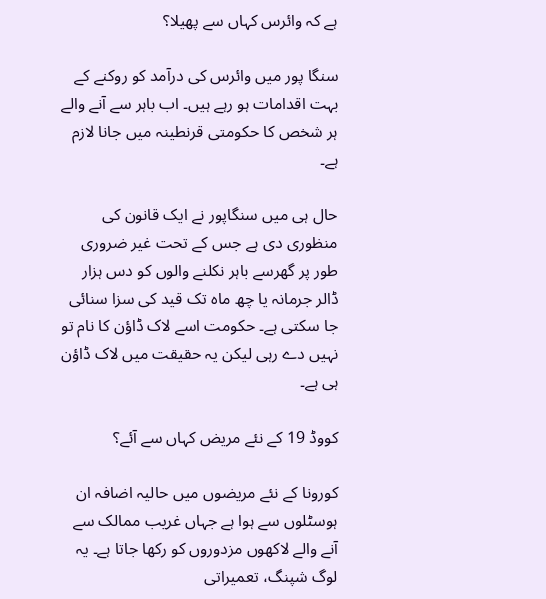ہے کہ وائرس کہاں سے پھیلا؟

سنگا پور میں وائرس کی درآمد کو روکنے کے بہت اقدامات ہو رہے ہیں۔ اب باہر سے آنے والے ہر شخص کا حکومتی قرنطینہ میں جانا لازم ہے۔

حال ہی میں سنگاپور نے ایک قانون کی منظوری دی ہے جس کے تحت غیر ضروری طور پر گھرسے باہر نکلنے والوں کو دس ہزار ڈالر جرمانہ یا چھ ماہ تک قید کی سزا سنائی جا سکتی ہے۔ حکومت اسے لاک ڈاؤن کا نام تو نہیں دے رہی لیکن یہ حقیقت میں لاک ڈاؤن ہی ہے۔

کووڈ 19 کے نئے مریض کہاں سے آئے؟

کورونا کے نئے مریضوں میں حالیہ اضافہ ان ہوسٹلوں سے ہوا ہے جہاں غریب ممالک سے آنے والے لاکھوں مزدوروں کو رکھا جاتا ہے۔ یہ لوگ شپنگ، تعمیراتی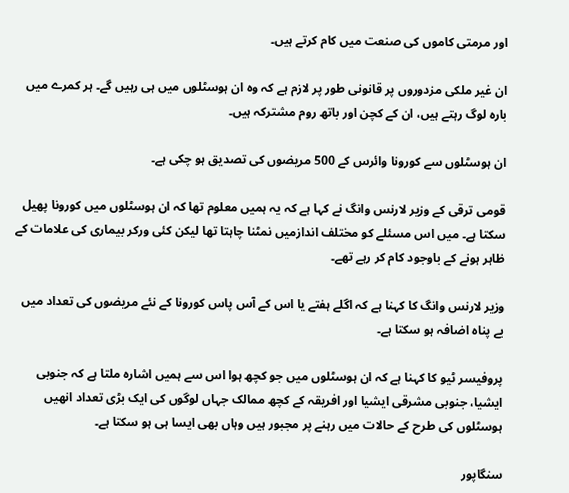اور مرمتی کاموں کی صنعت میں کام کرتے ہیں۔

ان غیر ملکی مزدوروں پر قانونی طور پر لازم ہے کہ وہ ان ہوسٹلوں میں ہی رہیں گے۔ ہر کمرے میں بارہ لوگ رہتے ہیں، ان کے کچن اور باتھ روم مشترکہ ہیں۔

ان ہوسٹلوں سے کورونا وائرس کے 500 مریضوں کی تصدیق ہو چکی ہے۔

قومی ترقی کے وزیر لارنس وانگ نے کہا ہے کہ یہ ہمیں معلوم تھا کہ ان ہوسٹلوں میں کورونا پھیل سکتا ہے۔ میں اس مسئلے کو مختلف اندازمیں نمٹنا چاہتا تھا لیکن کئی ورکر بیماری کی علامات کے ظاہر ہونے کے باوجود کام کر رہے تھے۔

وزیر لارنس وانگ کا کہنا ہے کہ اگلے ہفتے یا اس کے آس پاس کورونا کے نئے مریضوں کی تعداد میں بے پناہ اضافہ ہو سکتا ہے۔

پروفیسر ٹیو کا کہنا ہے کہ ان ہوسٹلوں میں جو کچھ ہوا اس سے ہمیں اشارہ ملتا ہے کہ جنوبی ایشیا، جنوبی مشرقی ایشیا اور افریقہ کے کچھ ممالک جہاں لوگوں کی ایک بڑی تعداد انھیں ہوسٹلوں کی طرح کے حالات میں رہنے پر مجبور ہیں وہاں بھی ایسا ہی ہو سکتا ہے۔

سنگاپور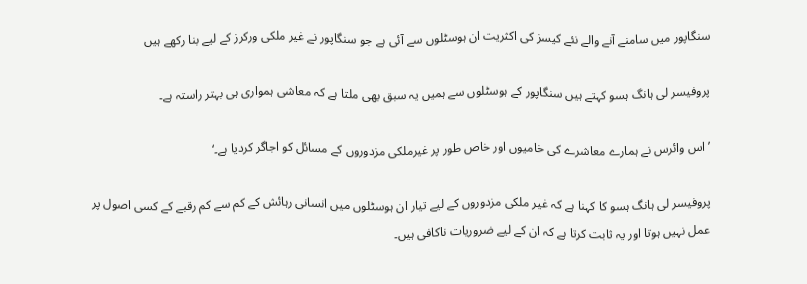سنگاپور میں سامنے آنے والے نئے کیسز کی اکثریت ان ہوسٹلوں سے آئی ہے جو سنگاپور نے غیر ملکی ورکرز کے لیے بنا رکھے ہیں

پروفیسر لی ہانگ ہسو کہتے ہیں سنگاپور کے ہوسٹلوں سے ہمیں یہ سبق بھی ملتا ہے کہ معاشی ہمواری ہی بہتر راستہ ہے۔

’اس وائرس نے ہمارے معاشرے کی خامیوں اور خاص طور پر غیرملکی مزدوروں کے مسائل کو اجاگر کردیا ہے۔‘

پروفیسر لی ہانگ ہسو کا کہنا ہے کہ غیر ملکی مزدوروں کے لیے تیار ان ہوسٹلوں میں انسانی رہائش کے کم سے کم رقبے کے کسی اصول پر عمل نہیں ہوتا اور یہ ثابت کرتا ہے کہ ان کے لیے ضروریات ناکافی ہیں۔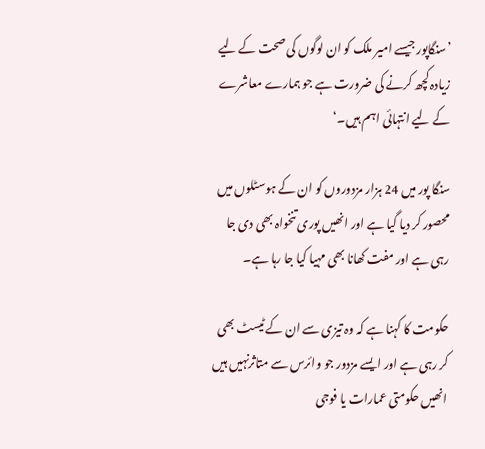’سنگاپور جیسے امیر ملک کو ان لوگوں کی صحت کے لیے زیادہ کچھ کرنے کی ضرورت ہے جو ہمارے معاشرے کے لیے انتہائی اہم ہیں۔‘

سنگا پور میں 24 ہزار مزدوروں کو ان کے ہوسٹلوں میں محصور کر دیا گیا ہے اور انھیں پوری تنخواہ بھی دی جا رہی ہے اور مفت کھانا بھی مہیا کیا جا رہا ہے۔

حکومت کا کہنا ہے کہ وہ تیزی سے ان کے ٹیسٹ بھی کر رہی ہے اور ایسے مزدور جو وائرس سے متاثرنہیں ہیں انھیں حکومتی عمارات یا فوجی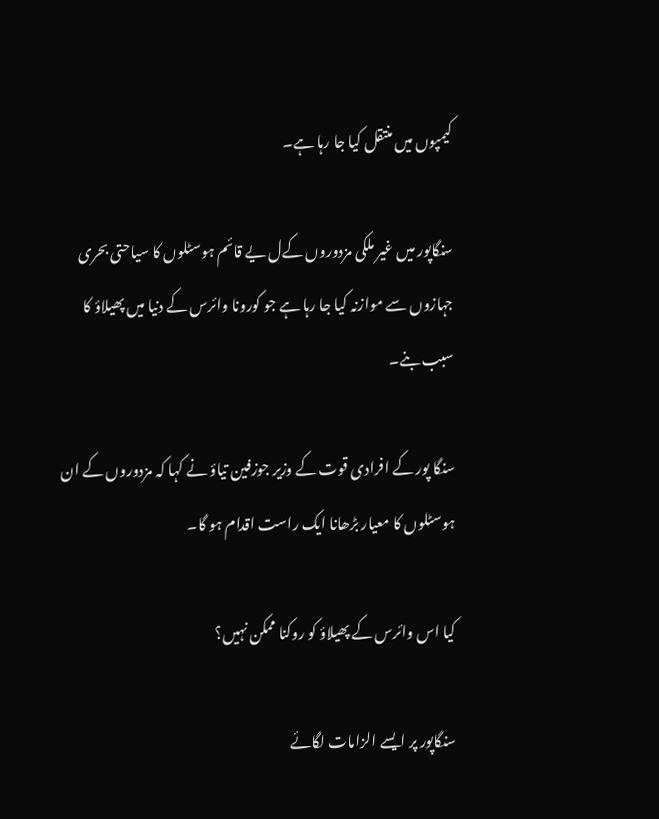کیمپوں میں منتقل کیا جا رہا ہے۔

سنگاپور میں غیر ملکی مزدوروں کےل یے قائم ہوسٹلوں کا سیاحتی بحری جہازوں سے موازنہ کیا جا رہا ہے جو کورونا وائرس کے دنیا میں پھیلاؤ کا سبب بنے۔

سنگا پور کے افرادی قوت کے وزیر جوزفین تیاؤ نے کہا کہ مزدوروں کے ان ہوسٹلوں کا معیار بڑھانا ایک راست اقدام ہو گا۔

کیا اس وائرس کے پھیلاؤ کو روکنا ممکن نہیں؟

سنگاپور پر ایسے الزامات لگائے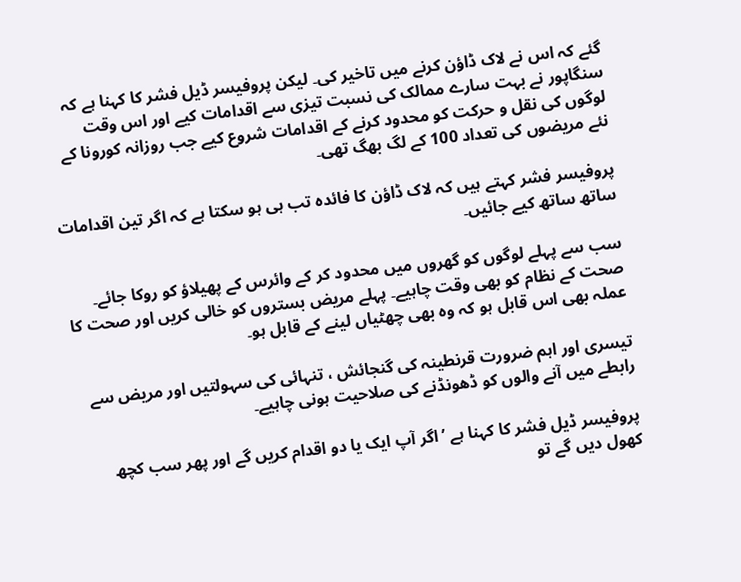گئے کہ اس نے لاک ڈاؤن کرنے میں تاخیر کی۔ لیکن پروفیسر ڈیل فشر کا کہنا ہے کہ سنگاپور نے بہت سارے ممالک کی نسبت تیزی سے اقدامات کیے اور اس وقت لوگوں کی نقل و حرکت کو محدود کرنے کے اقدامات شروع کیے جب روزانہ کورونا کے نئے مریضوں کی تعداد 100 کے لگ بھگ تھی۔

پروفیسر فشر کہتے ہیں کہ لاک ڈاؤن کا فائدہ تب ہی ہو سکتا ہے کہ اگر تین اقدامات ساتھ ساتھ کیے جائیں۔

سب سے پہلے لوگوں کو گھروں میں محدود کر کے وائرس کے پھیلاؤ کو روکا جائے۔ صحت کے نظام کو بھی وقت چاہیے۔ پہلے مریض بستروں کو خالی کریں اور صحت کا عملہ بھی اس قابل ہو کہ وہ بھی چھٹیاں لینے کے قابل ہو۔

تیسری اور اہم ضرورت قرنطینہ کی گنجائش ، تنہائی کی سہولتیں اور مریض سے رابطے میں آنے والوں کو ڈھونڈنے کی صلاحیت ہونی چاہیے۔

پروفیسر ڈیل فشر کا کہنا ہے ’اگر آپ ایک یا دو اقدام کریں گے اور پھر سب کچھ کھول دیں گے تو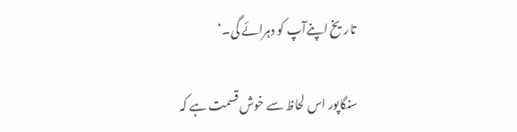تاریخ اپنےآپ کو دہرائے گی۔‘

سنگاپور اس لحاظ سے خوش قسمت ہے کہ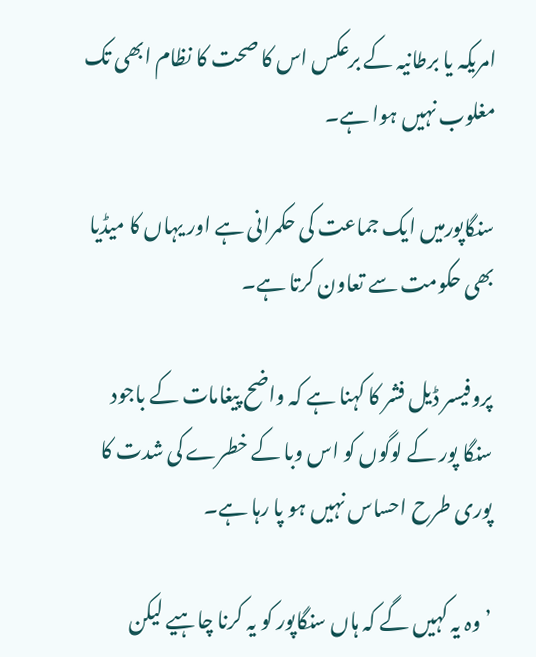امریکہ یا برطانیہ کے برعکس اس کا صحت کا نظام ابھی تک مغلوب نہیں ہوا ہے۔

سنگاپورمیں ایک جماعت کی حکمرانی ہے اور یہاں کا میڈیا بھی حکومت سے تعاون کرتا ہے۔

پروفیسر ڈیل فشر کا کہنا ہے کہ واضح پیغامات کے باجود سنگا پور کے لوگوں کو اس وبا کے خطرے کی شدت کا پوری طرح احساس نہیں ہو پا رہا ہے۔

’وہ یہ کہیں گے کہ ہاں سنگاپور کو یہ کرنا چاہیے لیکن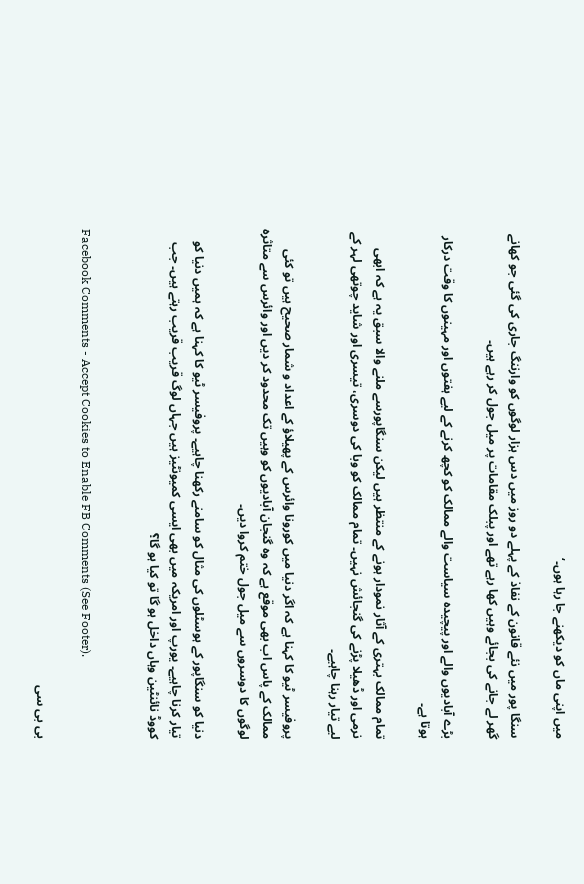میں اپنی ماں کو دیکھنے جا رہا ہوں۔‘

سنگا پور میں نئے قانون کے نفاذ کے پہلے دو روز میں دس ہزار لوگوں کو وارننگ جاری کی گئی جو کھانے گھر لے جانے کی بجائے وہیں کھا رہے تھے اور پبلک مقامات پر میل جول کر رہے ہیں۔

بڑے آبادیوں والے اور پیچیدہ سیاست والے ممالک کو کچھ کرنے کے لیے ہفتوں اور مہینوں کا وقت درکار ہوتا ہے۔

تمام ممالک بہتری کے آثار نمودار ہونے کے منتظر ہیں لیکن سنگاپورسے ملنے والا سبق یہ ہے کہ ابھی نرمی اور ڈھیلا پڑنے کی گنجائش نہیں۔ تمام ممالک کو وبا کی دوسری، تیسری اور شاید چوتھی لہر کے لیے تیار رہنا چاہیے۔

پروفیسر ٹیو کا کہنا ہے کہ اگر دنیا میں کورونا وائرس کے پھیلاؤ کے اعداد و شمار صحیح ہیں تو کئی ممالک کے پاس اب بھی موقع ہے کہ وہ گنجان آبادیوں کو وہیں تک محدود کر دیں اور وائرس سے متاثرہ لوگوں کا دوسروں سے میل جول ختم کروا دیں۔

دنیا کو سنگاپور کے ہوسٹلوں کی مثال کو سامنے رکھنا چاہیے۔ پروفیسر ٹیو کا کہنا ہے کہ ہمیں دنیا کو تیار کرنا چاہیے۔ یورپ اور امریکہ میں بھی ایسی کمیونٹیز ہیں جہاں لوگ قریب قریب رہتے ہیں۔ جب کووڈ نائنٹین وہاں داخل ہو گا تو کیا ہو گا؟


Facebook Comments - Accept Cookies to Enable FB Comments (See Footer).

بی بی سی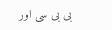بی بی سی اور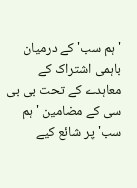'ہم سب' کے درمیان باہمی اشتراک کے معاہدے کے تحت بی بی سی کے مضامین 'ہم سب' پر شائع کیے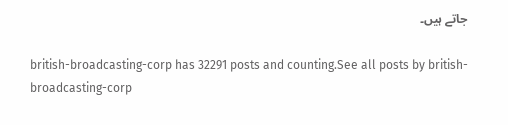جاتے ہیں۔

british-broadcasting-corp has 32291 posts and counting.See all posts by british-broadcasting-corp